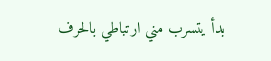بدأ يتسرب مني ارتباطي بالحرف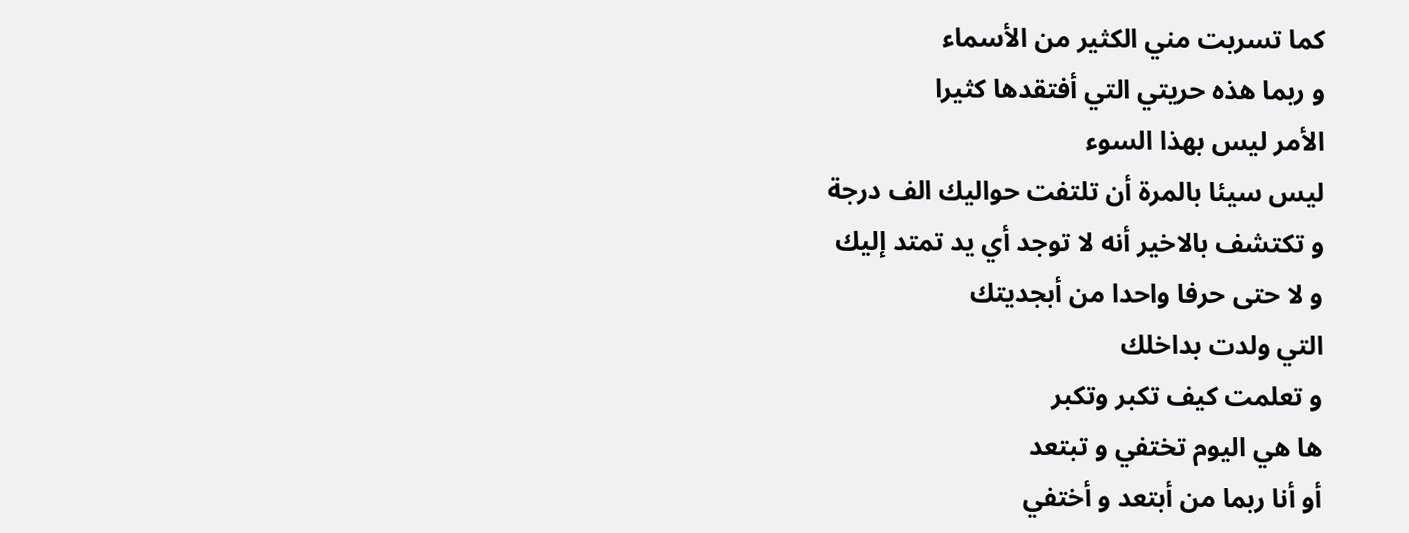كما تسربت مني الكثير من الأسماء
و ربما هذه حريتي التي أفتقدها كثيرا
الأمر ليس بهذا السوء
ليس سيئا بالمرة أن تلتفت حواليك الف درجة
و تكتشف بالاخير أنه لا توجد أي يد تمتد إليك
و لا حتى حرفا واحدا من أبجديتك
التي ولدت بداخلك
و تعلمت كيف تكبر وتكبر
ها هي اليوم تختفي و تبتعد
أو أنا ربما من أبتعد و أختفي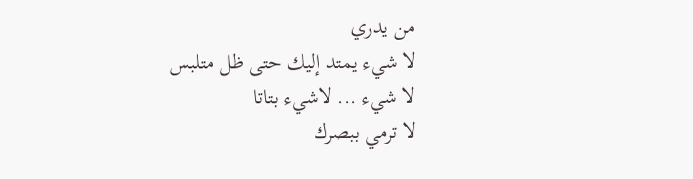من يدري
لا شيء يمتد إليك حتى ظل متلبس
لا شيء ... لاشيء بتاتا
لا ترمي ببصرك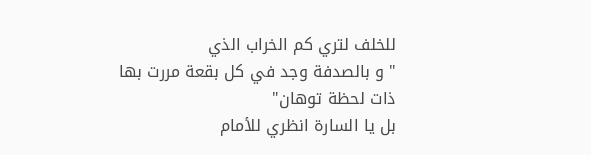للخلف لتري كم الخراب الذي
" و بالصدفة وجد في كل بقعة مررت بها
ذات لحظة توهان"
بل يا السارة انظري للأمام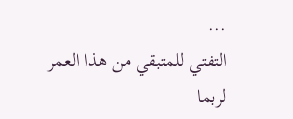...
التفتي للمتبقي من هذا العمر
لربما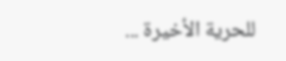للحرية الأخيرة ...